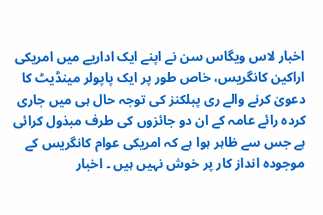اخبار لاس ویگاس سن نے اپنے ایک اداریے میں امریکی اراکین کانگریس، خاص طور پر ایک پاپولر مینڈیٹ کا دعویٰ کرنے والے ری پبلکنز کی توجہ حال ہی میں جاری کردہ رائے عامہ کے ان دو جائزوں کی طرف مبذول کرائی ہے جس سے ظاہر ہوا ہے کہ امریکی عوام کانگریس کے موجودہ انداز کار پر خوش نہیں ہیں ۔ اخبار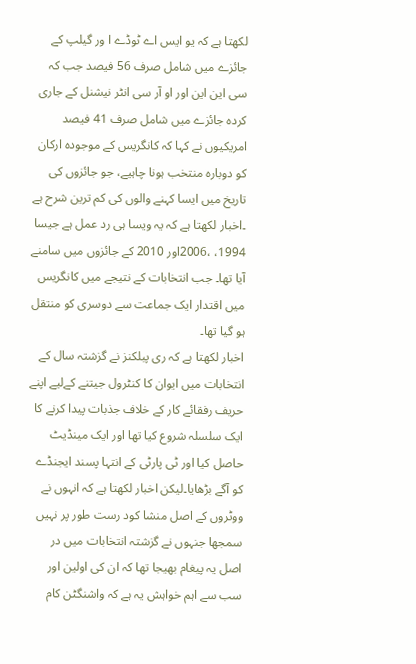لکھتا ہے کہ یو ایس اے ٹوڈے ا ور گیلپ کے جائزے میں شامل صرف 56 فیصد جب کہ سی این این اور او آر سی انٹر نیشنل کے جاری کردہ جائزے میں شامل صرف 41 فیصد امریکیوں نے کہا کہ کانگریس کے موجودہ ارکان کو دوبارہ منتخب ہونا چاہیے، جو جائزوں کی تاریخ میں ایسا کہنے والوں کی کم ترین شرح ہے ۔اخبار لکھتا ہے کہ یہ ویسا ہی رد عمل ہے جیسا 1994، ،2006اور 2010 کے جائزوں میں سامنے آیا تھا۔ جب انتخابات کے نتیجے میں کانگریس میں اقتدار ایک جماعت سے دوسری کو منتقل ہو گیا تھا۔
اخبار لکھتا ہے کہ ری پبلکنز نے گزشتہ سال کے انتخابات میں ایوان کا کنٹرول جیتنے کےلیے اپنے حریف رفقائے کار کے خلاف جذبات پیدا کرنے کا ایک سلسلہ شروع کیا تھا اور ایک مینڈیٹ حاصل کیا اور ٹی پارٹی کے انتہا پسند ایجنڈے کو آگے بڑھایا۔لیکن اخبار لکھتا ہے کہ انہوں نے ووٹروں کے اصل منشا کود رست طور پر نہیں سمجھا جنہوں نے گزشتہ انتخابات میں در اصل یہ پیغام بھیجا تھا کہ ان کی اولین اور سب سے اہم خواہش یہ ہے کہ واشنگٹن کام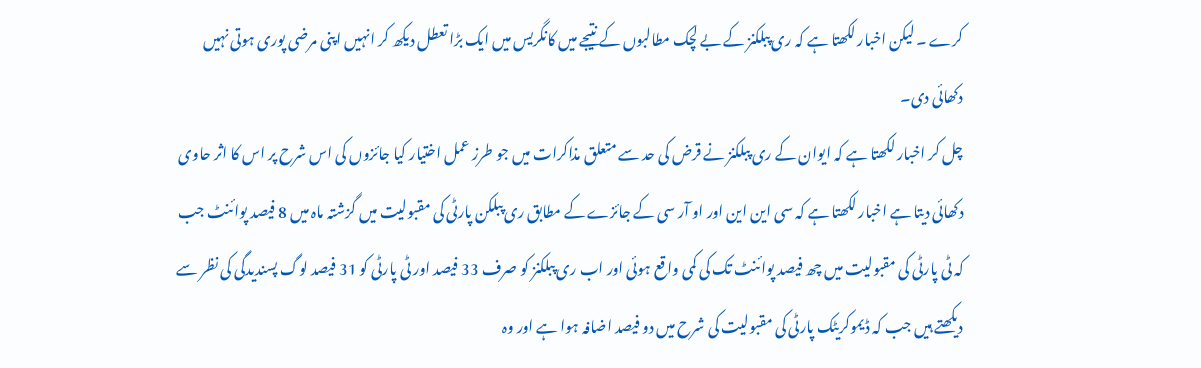کرے ۔ لیکن اخبار لکھتا ہے کہ ری پبلکنز کے بے لچک مطالبوں کے نتیجے میں کانگریس میں ایک بڑا تعطل دیکھ کر انہیں اپنی مرضی پوری ہوتی نہیں دکھائی دی۔
چل کر اخبار لکھتا ہے کہ ایوان کے ری پبلکنز نے قرض کی حد سے متعلق مذاکرات میں جو طرز عمل اختیار کیا جائزوں کی اس شرح پر اس کا اثر حاوی دکھائی دیتا ہے اخبار لکھتا ہے کہ سی این این اور او آر سی کے جائزے کے مطابق ری پبلکن پارٹی کی مقبولیت میں گزشتہ ماہ میں 8 فیصد پوائنٹ جب کہ ٹی پارٹی کی مقبولیت میں چھ فیصد پوائنٹ تک کی کمی واقع ہوئی اور اب ری پبلکنز کو صرف 33 فیصد اور ٹی پارٹی کو 31 فیصد لوگ پسندیدگی کی نظر سے دیکھتے ہیں جب کہ ڈیموکریٹک پارٹی کی مقبولیت کی شرح میں دو فیصد اضافہ ہوا ہے اور وہ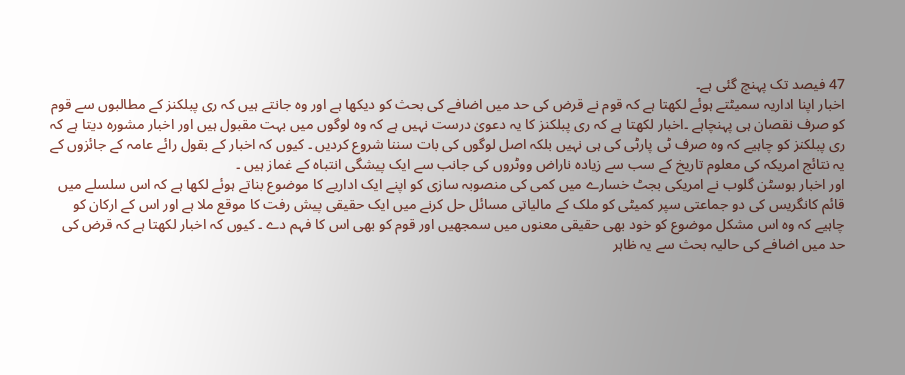47 فیصد تک پہنچ گئی ہے۔
اخبار اپنا اداریہ سمیٹتے ہوئے لکھتا ہے کہ قوم نے قرض کی حد میں اضافے کی بحث کو دیکھا ہے اور وہ جانتے ہیں کہ ری پبلکنز کے مطالبوں سے قوم کو صرف نقصان ہی پہنچاہے ۔اخبار لکھتا ہے کہ ری پبلکنز کا یہ دعویٰ درست نہیں ہے کہ وہ لوگوں میں بہت مقبول ہیں اور اخبار مشورہ دیتا ہے کہ ری پبلکنز کو چاہیے کہ وہ صرف ٹی پارٹی کی ہی نہیں بلکہ اصل لوگوں کی بات سننا شروع کردیں ۔ کیوں کہ اخبار کے بقول رائے عامہ کے جائزوں کے یہ نتائج امریکہ کی معلوم تاریخ کے سب سے زیادہ ناراض ووٹروں کی جانب سے ایک پیشگی انتباہ کے غماز ہیں ۔
اور اخبار بوسٹن گلوب نے امریکی بجٹ خسارے میں کمی کی منصوبہ سازی کو اپنے ایک اداریے کا موضوع بناتے ہوئے لکھا ہے کہ اس سلسلے میں قائم کانگریس کی دو جماعتی سپر کمیٹی کو ملک کے مالیاتی مسائل حل کرنے میں ایک حقیقی پیش رفت کا موقع ملا ہے اور اس کے ارکان کو چاہیے کہ وہ اس مشکل موضوع کو خود بھی حقیقی معنوں میں سمجھیں اور قوم کو بھی اس کا فہم دے ۔ کیوں کہ اخبار لکھتا ہے کہ قرض کی حد میں اضافے کی حالیہ بحث سے یہ ظاہر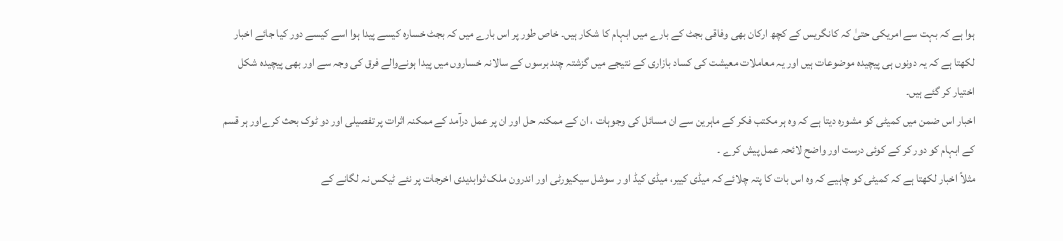ہوا ہے کہ بہت سے امریکی حتیٰ کہ کانگریس کے کچھ ارکان بھی وفاقی بجٹ کے بارے میں ابہام کا شکار ہیں۔ خاص طور پر اس بارے میں کہ بجٹ خسارہ کیسے پیدا ہوا اسے کیسے دور کیا جائے اخبار لکھتا ہے کہ یہ دونوں ہی پیچیدہ موضوعات ہیں اور یہ معاملات معیشت کی کساد بازاری کے نتیجے میں گزشتہ چند برسوں کے سالانہ خساروں میں پیدا ہونےوالے فرق کی وجہ سے اور بھی پیچیدہ شکل اختیار کر گئے ہیں۔
اخبار اس ضمن میں کمیٹی کو مشورہ دیتا ہے کہ وہ ہر مکتب فکر کے ماہرین سے ان مسائل کی وجوہات ، ان کے ممکنہ حل اور ان پر عمل درآمد کے ممکنہ اثرات پر تفصیلی اور دو ٹوک بحث کرےاور ہر قسم کے ابہام کو دور کر کے کوئی درست اور واضح لائحہ عمل پیش کرے ۔
مثلاً اخبار لکھتا ہے کہ کمیٹی کو چاہیے کہ وہ اس بات کا پتہ چلائے کہ میڈی کییر، میڈی کیڈ او ر سوشل سیکیورٹی اور اندرون ملک ثوابدیدی اخرجات پر نئے ٹیکس نہ لگانے کے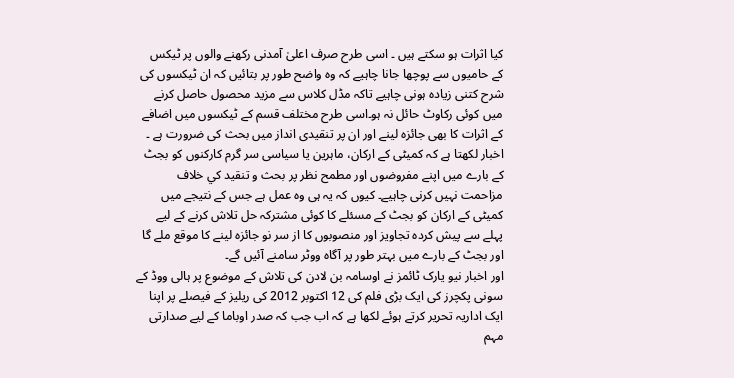کیا اثرات ہو سکتے ہیں ۔ اسی طرح صرف اعلیٰ آمدنی رکھنے والوں پر ٹیکس کے حامیوں سے پوچھا جانا چاہیے کہ وہ واضح طور پر بتائیں کہ ان ٹیکسوں کی شرح کتنی زیادہ ہونی چاہیے تاکہ مڈل کلاس سے مزید محصول حاصل کرنے میں کوئی رکاوٹ حائل نہ ہو۔اسی طرح مختلف قسم کے ٹیکسوں میں اضافے کے اثرات کا بھی جائزہ لینے اور ان پر تنقیدی انداز میں بحث کی ضرورت ہے ۔
اخبار لکھتا ہے کہ کمیٹی کے ارکان، ماہرین یا سیاسی سر گرم کارکنوں کو بجٹ کے بارے میں اپنے مفروضوں اور مطمح نظر پر بحث و تنقید کي خلاف مزاحمت نہیں کرنی چاہیے۔ کیوں کہ یہ ہی وہ عمل ہے جس کے نتیجے میں کمیٹی کے ارکان کو بجٹ کے مسئلے کا کوئی مشترکہ حل تلاش کرنے کے لیے پہلے سے پیش کردہ تجاویز اور منصوبوں کا از سر نو جائزہ لینے کا موقع ملے گا اور بجٹ کے بارے میں بہتر طور پر آگاہ ووٹر سامنے آئیں گے۔
اور اخبار نیو یارک ٹائمز نے اوسامہ بن لادن کی تلاش کے موضوع پر ہالی ووڈ کے سونی پکچرز کی ایک بڑی فلم کی 12 اکتوبر 2012 کی ریلیز کے فیصلے پر اپنا ایک اداریہ تحریر کرتے ہوئے لکھا ہے کہ اب جب کہ صدر اوباما کے لیے صدارتی مہم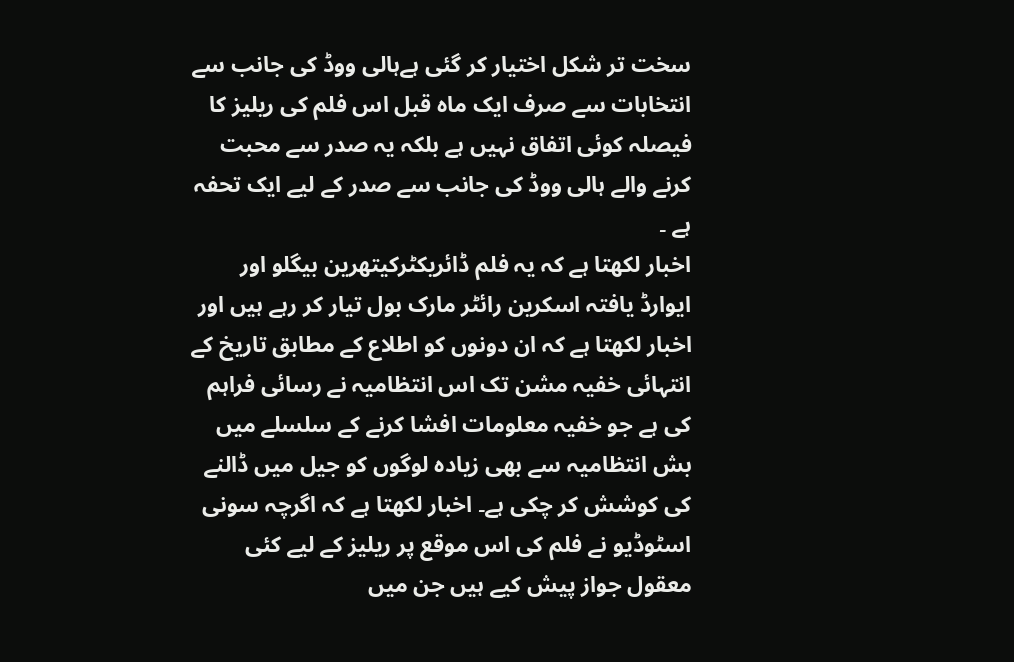سخت تر شکل اختیار کر گئی ہےہالی ووڈ کی جانب سے انتخابات سے صرف ایک ماہ قبل اس فلم کی ریلیز کا فیصلہ کوئی اتفاق نہیں ہے بلکہ یہ صدر سے محبت کرنے والے ہالی ووڈ کی جانب سے صدر کے لیے ایک تحفہ ہے ۔
اخبار لکھتا ہے کہ یہ فلم ڈائریکٹرکیتھرین بیگلو اور ایوارڈ یافتہ اسکرین رائٹر مارک بول تیار کر رہے ہیں اور اخبار لکھتا ہے کہ ان دونوں کو اطلاع کے مطابق تاریخ کے انتہائی خفیہ مشن تک اس انتظامیہ نے رسائی فراہم کی ہے جو خفیہ معلومات افشا کرنے کے سلسلے میں بش انتظامیہ سے بھی زیادہ لوگوں کو جیل میں ڈالنے کی کوشش کر چکی ہے۔ اخبار لکھتا ہے کہ اگرچہ سونی اسٹوڈیو نے فلم کی اس موقع پر ریلیز کے لیے کئی معقول جواز پیش کیے ہیں جن میں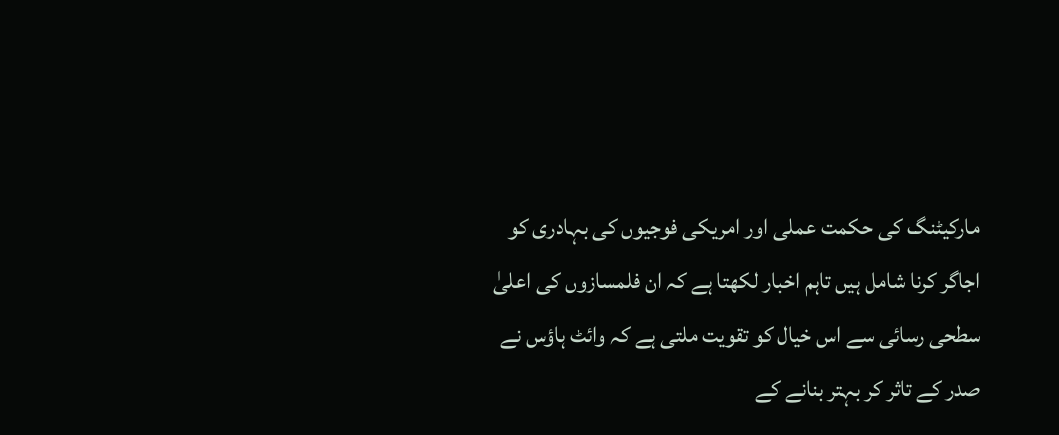مارکیٹنگ کی حکمت عملی اور امریکی فوجیوں کی بہادری کو اجاگر کرنا شامل ہیں تاہم اخبار لکھتا ہے کہ ان فلمسازوں کی اعلیٰ سطحی رسائی سے اس خیال کو تقویت ملتی ہے کہ وائٹ ہاؤس نے صدر کے تاثر کر بہتر بنانے کے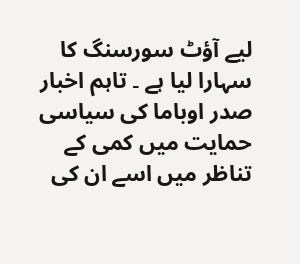لیے آؤٹ سورسنگ کا سہارا لیا ہے ۔ تاہم اخبار صدر اوباما کی سیاسی حمایت میں کمی کے تناظر میں اسے ان کی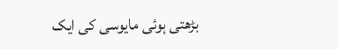بڑھتی ہوئی مایوسی کی ایک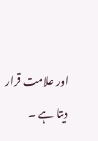اور علامت قرار دیتا ہے ۔